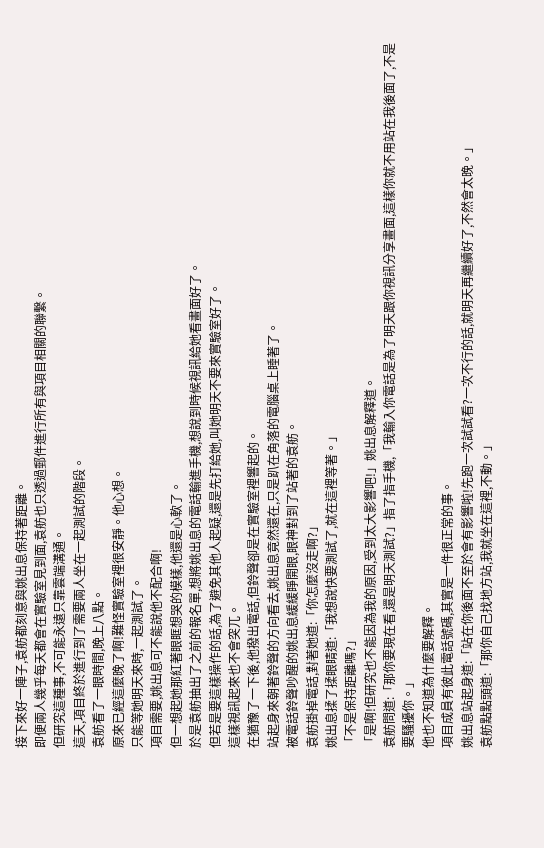接下來好一陣子,袁舫都刻意與姚出息保持著距離。
即便兩人幾乎每天都會在實驗室見到面,袁舫也只透過郵件進行所有與項目相關的聯繫。
但研究這種事,不可能永遠只靠雲端溝通。
這天,項目終於進行到了需要兩人坐在一起測試的階段。
袁舫看了一眼時間,晚上八點。
原來已經這麼晚了啊!難怪實驗室裡很安靜。他心想。
只能等她明天來時,一起測試了。
項目需要,姚出息可不能說他不配合啊!
但一想起她那紅著眼眶想哭的模樣,他還是心軟了。
於是袁舫抽出了之前的報名單,想將姚出息的電話輸進手機,想說到時候視訊給她看畫面好了。
但若是要這樣操作的話,為了避免其他人起疑,還是先打給她,叫她明天不要來實驗室好了。
這樣視訊起來也不會突兀。
在猶豫了一下後,他撥出電話,但鈴聲卻是在實驗室裡響起的。
站起身來朝著鈴聲的方向看去,姚出息竟然還在,只是趴在角落的電腦桌上睡著了。
被電話鈴聲吵醒的姚出息緩緩睜開眼,眼神對到了站著的袁舫。
袁舫掛掉電話,對著她道:「你怎麼沒走啊?」
姚出息揉了揉眼睛道:「我想說快要測試了,就在這裡等著。」
「不是保持距離嗎?」
「是啊!但研究也不能因為我的原因,受到太大影響吧!」姚出息解釋道。
袁舫問道:「那你要現在看,還是明天測試?」指了指手機,「我輸入你電話是為了明天跟你視訊分享畫面,這樣你就不用站在我後面了,不是要騷擾你。」
他也不知道為什麼要解釋。
項目成員有彼此電話號碼,其實是一件很正常的事。
姚出息站起身道:「站在你後面不至於會有影響啦!先跑一次試試看?一次不行的話,就明天再繼續好了,不然會太晚。」
袁舫點點頭道:「那你自己找地方站,我就坐在這裡,不動。」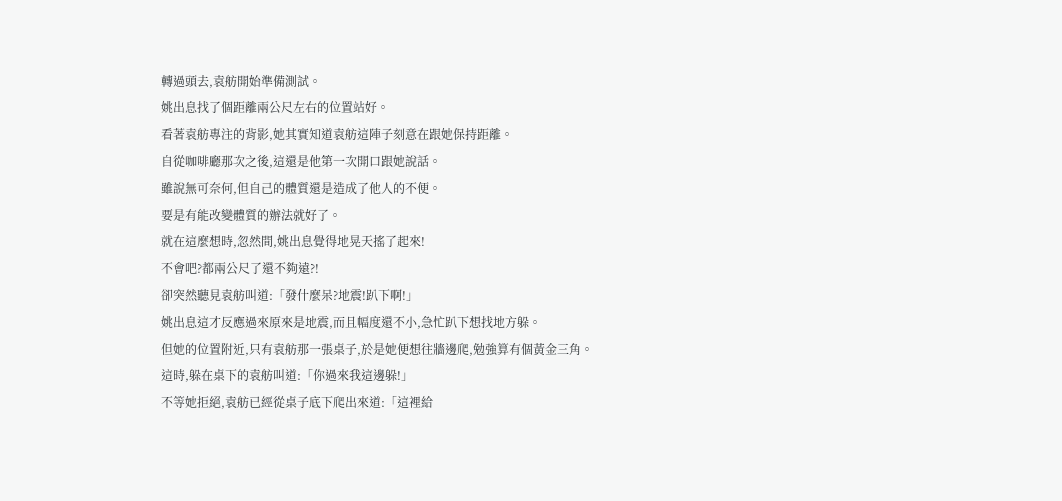轉過頭去,袁舫開始準備測試。
姚出息找了個距離兩公尺左右的位置站好。
看著袁舫專注的背影,她其實知道袁舫這陣子刻意在跟她保持距離。
自從咖啡廳那次之後,這還是他第一次開口跟她說話。
雖說無可奈何,但自己的體質還是造成了他人的不便。
要是有能改變體質的辦法就好了。
就在這麼想時,忽然間,姚出息覺得地晃天搖了起來!
不會吧?都兩公尺了還不夠遠?!
卻突然聽見袁舫叫道:「發什麼呆?地震!趴下啊!」
姚出息這才反應過來原來是地震,而且幅度還不小,急忙趴下想找地方躲。
但她的位置附近,只有袁舫那一張桌子,於是她便想往牆邊爬,勉強算有個黃金三角。
這時,躲在桌下的袁舫叫道:「你過來我這邊躲!」
不等她拒絕,袁舫已經從桌子底下爬出來道:「這裡給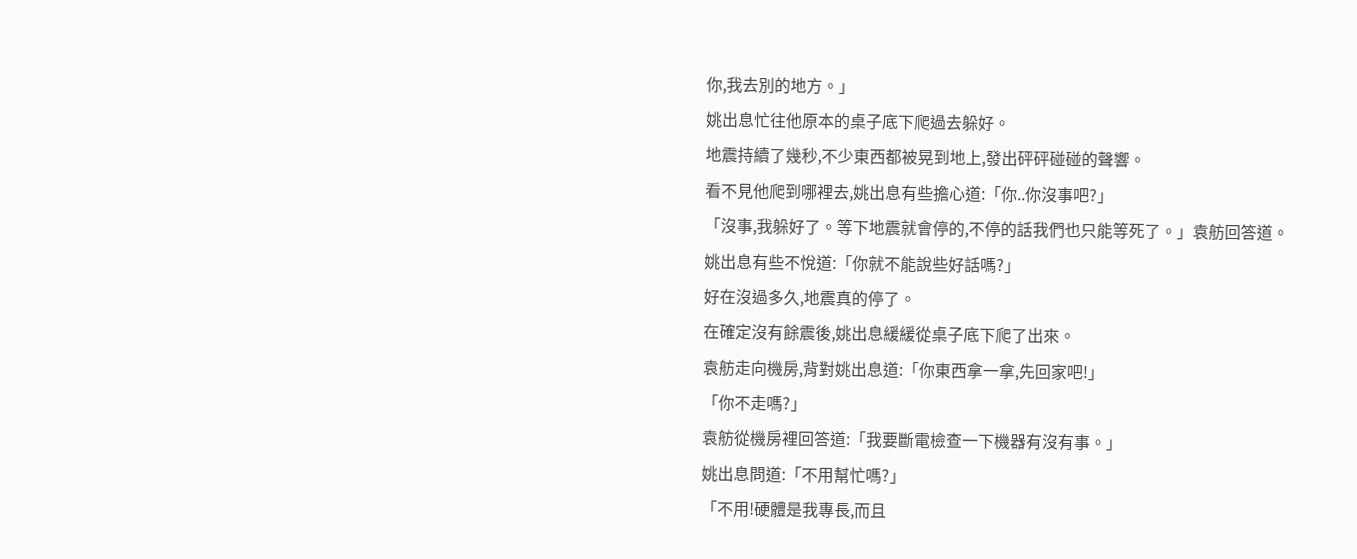你,我去別的地方。」
姚出息忙往他原本的桌子底下爬過去躲好。
地震持續了幾秒,不少東西都被晃到地上,發出砰砰碰碰的聲響。
看不見他爬到哪裡去,姚出息有些擔心道:「你..你沒事吧?」
「沒事,我躲好了。等下地震就會停的,不停的話我們也只能等死了。」袁舫回答道。
姚出息有些不悅道:「你就不能說些好話嗎?」
好在沒過多久,地震真的停了。
在確定沒有餘震後,姚出息緩緩從桌子底下爬了出來。
袁舫走向機房,背對姚出息道:「你東西拿一拿,先回家吧!」
「你不走嗎?」
袁舫從機房裡回答道:「我要斷電檢查一下機器有沒有事。」
姚出息問道:「不用幫忙嗎?」
「不用!硬體是我專長,而且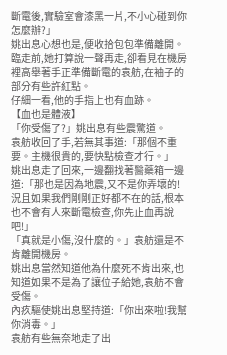斷電後,實驗室會漆黑一片,不小心碰到你怎麼辦?」
姚出息心想也是,便收拾包包準備離開。
臨走前,她打算說一聲再走,卻看見在機房裡高舉著手正準備斷電的袁舫,在袖子的部分有些許紅點。
仔細一看,他的手指上也有血跡。
【血也是體液】
「你受傷了?」姚出息有些震驚道。
袁舫收回了手,若無其事道:「那個不重要。主機很貴的,要快點檢查才行。」
姚出息走了回來,一邊翻找著醫藥箱一邊道:「那也是因為地震,又不是你弄壞的!況且如果我們剛剛正好都不在的話,根本也不會有人來斷電檢查,你先止血再說吧!」
「真就是小傷,沒什麼的。」袁舫還是不肯離開機房。
姚出息當然知道他為什麼死不肯出來,也知道如果不是為了讓位子給她,袁舫不會受傷。
內疚驅使姚出息堅持道:「你出來啦!我幫你消毒。」
袁舫有些無奈地走了出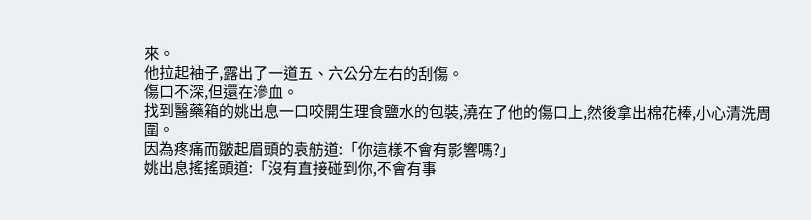來。
他拉起袖子,露出了一道五、六公分左右的刮傷。
傷口不深,但還在滲血。
找到醫藥箱的姚出息一口咬開生理食鹽水的包裝,澆在了他的傷口上,然後拿出棉花棒,小心清洗周圍。
因為疼痛而皺起眉頭的袁舫道:「你這樣不會有影響嗎?」
姚出息搖搖頭道:「沒有直接碰到你,不會有事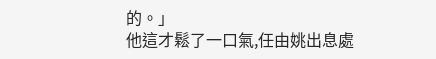的。」
他這才鬆了一口氣,任由姚出息處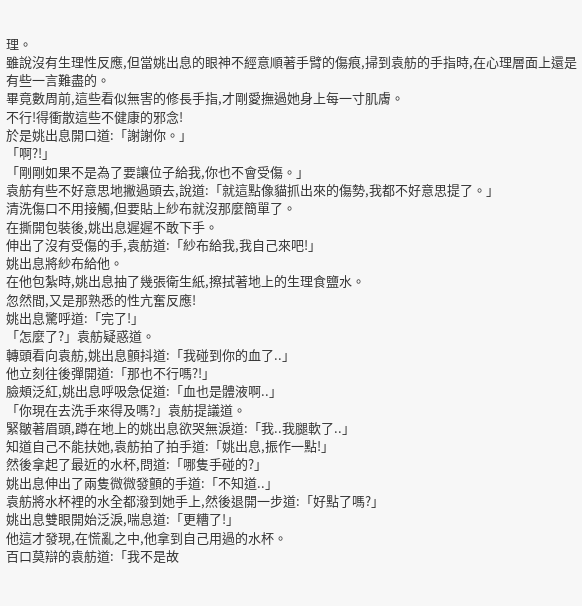理。
雖說沒有生理性反應,但當姚出息的眼神不經意順著手臂的傷痕,掃到袁舫的手指時,在心理層面上還是有些一言難盡的。
畢竟數周前,這些看似無害的修長手指,才剛愛撫過她身上每一寸肌膚。
不行!得衝散這些不健康的邪念!
於是姚出息開口道:「謝謝你。」
「啊?!」
「剛剛如果不是為了要讓位子給我,你也不會受傷。」
袁舫有些不好意思地撇過頭去,說道:「就這點像貓抓出來的傷勢,我都不好意思提了。」
清洗傷口不用接觸,但要貼上紗布就沒那麼簡單了。
在撕開包裝後,姚出息遲遲不敢下手。
伸出了沒有受傷的手,袁舫道:「紗布給我,我自己來吧!」
姚出息將紗布給他。
在他包紮時,姚出息抽了幾張衛生紙,擦拭著地上的生理食鹽水。
忽然間,又是那熟悉的性亢奮反應!
姚出息驚呼道:「完了!」
「怎麼了?」袁舫疑惑道。
轉頭看向袁舫,姚出息顫抖道:「我碰到你的血了..」
他立刻往後彈開道:「那也不行嗎?!」
臉頰泛紅,姚出息呼吸急促道:「血也是體液啊..」
「你現在去洗手來得及嗎?」袁舫提議道。
緊皺著眉頭,蹲在地上的姚出息欲哭無淚道:「我..我腿軟了..」
知道自己不能扶她,袁舫拍了拍手道:「姚出息,振作一點!」
然後拿起了最近的水杯,問道:「哪隻手碰的?」
姚出息伸出了兩隻微微發顫的手道:「不知道..」
袁舫將水杯裡的水全都潑到她手上,然後退開一步道:「好點了嗎?」
姚出息雙眼開始泛淚,喘息道:「更糟了!」
他這才發現,在慌亂之中,他拿到自己用過的水杯。
百口莫辯的袁舫道:「我不是故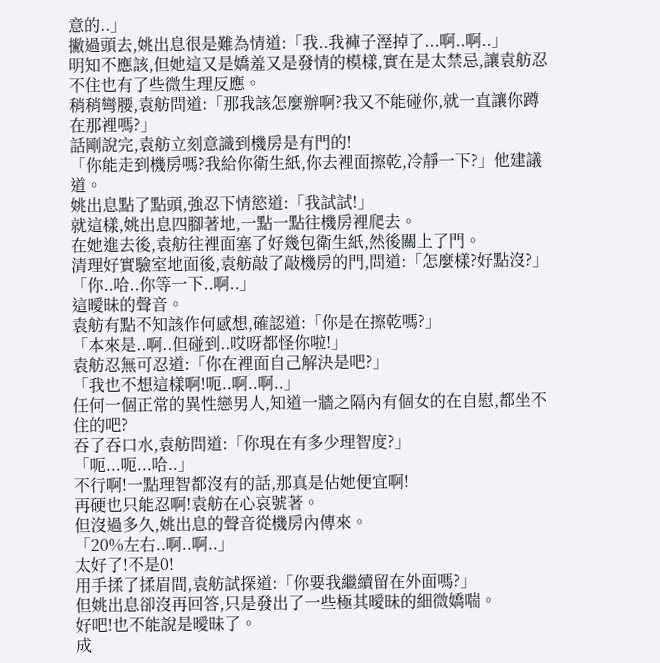意的..」
撇過頭去,姚出息很是難為情道:「我..我褲子溼掉了...啊..啊..」
明知不應該,但她這又是嬌羞又是發情的模樣,實在是太禁忌,讓袁舫忍不住也有了些微生理反應。
稍稍彎腰,袁舫問道:「那我該怎麼辦啊?我又不能碰你,就一直讓你蹲在那裡嗎?」
話剛說完,袁舫立刻意識到機房是有門的!
「你能走到機房嗎?我給你衛生紙,你去裡面擦乾,冷靜一下?」他建議道。
姚出息點了點頭,強忍下情慾道:「我試試!」
就這樣,姚出息四腳著地,一點一點往機房裡爬去。
在她進去後,袁舫往裡面塞了好幾包衛生紙,然後關上了門。
清理好實驗室地面後,袁舫敲了敲機房的門,問道:「怎麼樣?好點沒?」
「你..哈..你等一下..啊..」
這曖昧的聲音。
袁舫有點不知該作何感想,確認道:「你是在擦乾嗎?」
「本來是..啊..但碰到..哎呀都怪你啦!」
袁舫忍無可忍道:「你在裡面自己解決是吧?」
「我也不想這樣啊!呃..啊..啊..」
任何一個正常的異性戀男人,知道一牆之隔內有個女的在自慰,都坐不住的吧?
吞了吞口水,袁舫問道:「你現在有多少理智度?」
「呃...呃...哈..」
不行啊!一點理智都沒有的話,那真是佔她便宜啊!
再硬也只能忍啊!袁舫在心哀號著。
但沒過多久,姚出息的聲音從機房內傳來。
「20%左右..啊..啊..」
太好了!不是0!
用手揉了揉眉間,袁舫試探道:「你要我繼續留在外面嗎?」
但姚出息卻沒再回答,只是發出了一些極其曖昧的細微嬌喘。
好吧!也不能說是曖昧了。
成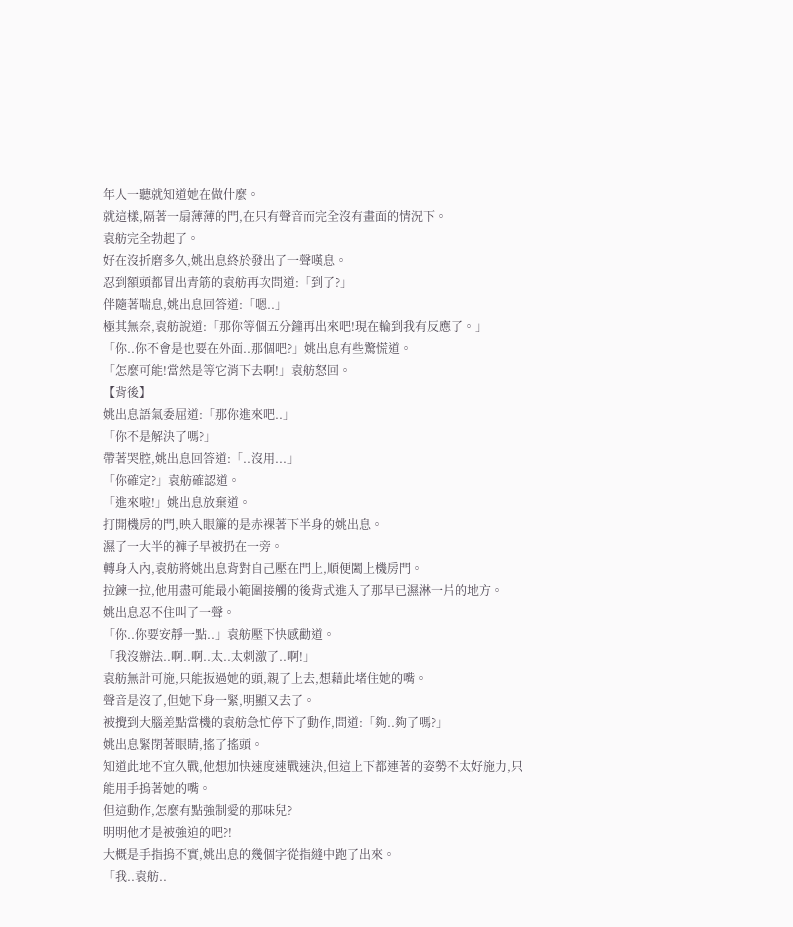年人一聽就知道她在做什麼。
就這樣,隔著一扇薄薄的門,在只有聲音而完全沒有畫面的情況下。
袁舫完全勃起了。
好在沒折磨多久,姚出息終於發出了一聲嘆息。
忍到額頭都冒出青筋的袁舫再次問道:「到了?」
伴隨著喘息,姚出息回答道:「嗯..」
極其無奈,袁舫說道:「那你等個五分鐘再出來吧!現在輪到我有反應了。」
「你..你不會是也要在外面..那個吧?」姚出息有些驚慌道。
「怎麼可能!當然是等它消下去啊!」袁舫怒回。
【背後】
姚出息語氣委屈道:「那你進來吧..」
「你不是解決了嗎?」
帶著哭腔,姚出息回答道:「..沒用...」
「你確定?」袁舫確認道。
「進來啦!」姚出息放棄道。
打開機房的門,映入眼簾的是赤裸著下半身的姚出息。
濕了一大半的褲子早被扔在一旁。
轉身入內,袁舫將姚出息背對自己壓在門上,順便闔上機房門。
拉鍊一拉,他用盡可能最小範圍接觸的後背式進入了那早已濕淋一片的地方。
姚出息忍不住叫了一聲。
「你..你要安靜一點..」袁舫壓下快感勸道。
「我沒辦法..啊..啊..太..太刺激了..啊!」
袁舫無計可施,只能扳過她的頭,親了上去,想藉此堵住她的嘴。
聲音是沒了,但她下身一緊,明顯又去了。
被攪到大腦差點當機的袁舫急忙停下了動作,問道:「夠..夠了嗎?」
姚出息緊閉著眼睛,搖了搖頭。
知道此地不宜久戰,他想加快速度速戰速決,但這上下都連著的姿勢不太好施力,只能用手摀著她的嘴。
但這動作,怎麼有點強制愛的那味兒?
明明他才是被強迫的吧?!
大概是手指摀不實,姚出息的幾個字從指縫中跑了出來。
「我..袁舫..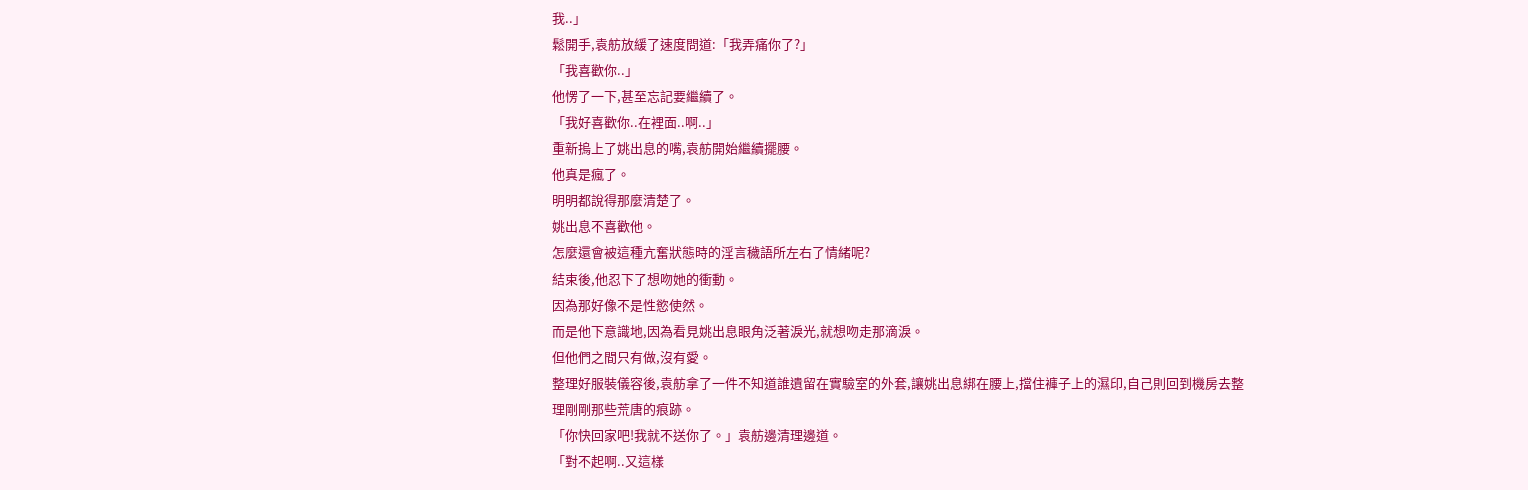我..」
鬆開手,袁舫放緩了速度問道:「我弄痛你了?」
「我喜歡你..」
他愣了一下,甚至忘記要繼續了。
「我好喜歡你..在裡面..啊..」
重新摀上了姚出息的嘴,袁舫開始繼續擺腰。
他真是瘋了。
明明都說得那麼清楚了。
姚出息不喜歡他。
怎麼還會被這種亢奮狀態時的淫言穢語所左右了情緒呢?
結束後,他忍下了想吻她的衝動。
因為那好像不是性慾使然。
而是他下意識地,因為看見姚出息眼角泛著淚光,就想吻走那滴淚。
但他們之間只有做,沒有愛。
整理好服裝儀容後,袁舫拿了一件不知道誰遺留在實驗室的外套,讓姚出息綁在腰上,擋住褲子上的濕印,自己則回到機房去整理剛剛那些荒唐的痕跡。
「你快回家吧!我就不送你了。」袁舫邊清理邊道。
「對不起啊..又這樣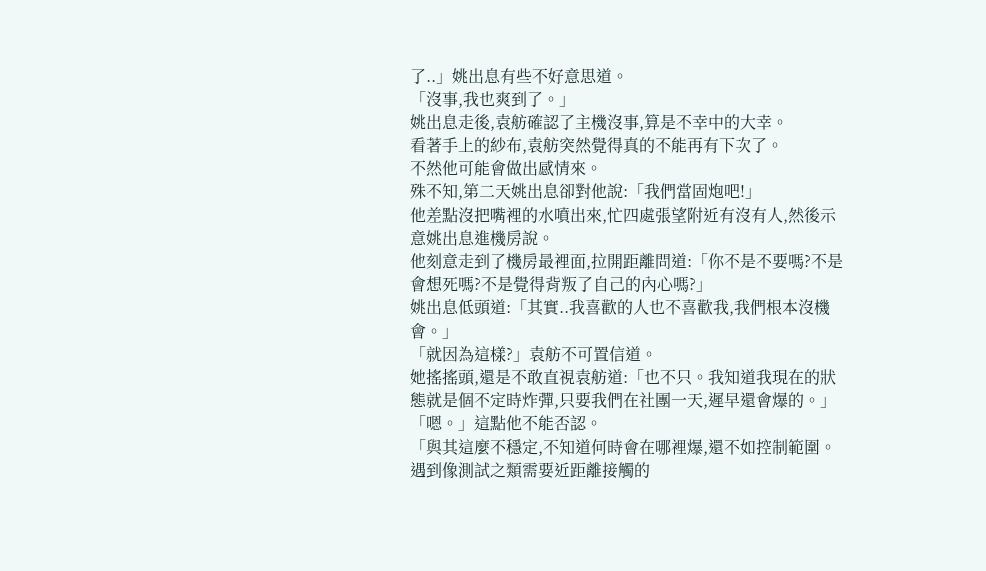了..」姚出息有些不好意思道。
「沒事,我也爽到了。」
姚出息走後,袁舫確認了主機沒事,算是不幸中的大幸。
看著手上的紗布,袁舫突然覺得真的不能再有下次了。
不然他可能會做出感情來。
殊不知,第二天姚出息卻對他說:「我們當固炮吧!」
他差點沒把嘴裡的水噴出來,忙四處張望附近有沒有人,然後示意姚出息進機房說。
他刻意走到了機房最裡面,拉開距離問道:「你不是不要嗎?不是會想死嗎?不是覺得背叛了自己的內心嗎?」
姚出息低頭道:「其實..我喜歡的人也不喜歡我,我們根本沒機會。」
「就因為這樣?」袁舫不可置信道。
她搖搖頭,還是不敢直視袁舫道:「也不只。我知道我現在的狀態就是個不定時炸彈,只要我們在社團一天,遲早還會爆的。」
「嗯。」這點他不能否認。
「與其這麼不穩定,不知道何時會在哪裡爆,還不如控制範圍。遇到像測試之類需要近距離接觸的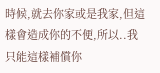時候,就去你家或是我家,但這樣會造成你的不便,所以..我只能這樣補償你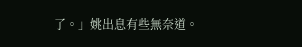了。」姚出息有些無奈道。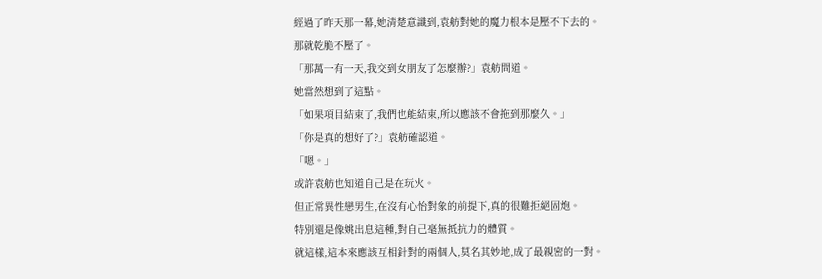經過了昨天那一幕,她清楚意識到,袁舫對她的魔力根本是壓不下去的。
那就乾脆不壓了。
「那萬一有一天,我交到女朋友了怎麼辦?」袁舫問道。
她當然想到了這點。
「如果項目結束了,我們也能結束,所以應該不會拖到那麼久。」
「你是真的想好了?」袁舫確認道。
「嗯。」
或許袁舫也知道自己是在玩火。
但正常異性戀男生,在沒有心怡對象的前提下,真的很難拒絕固炮。
特別還是像姚出息這種,對自己毫無抵抗力的體質。
就這樣,這本來應該互相針對的兩個人,莫名其妙地,成了最親密的一對。